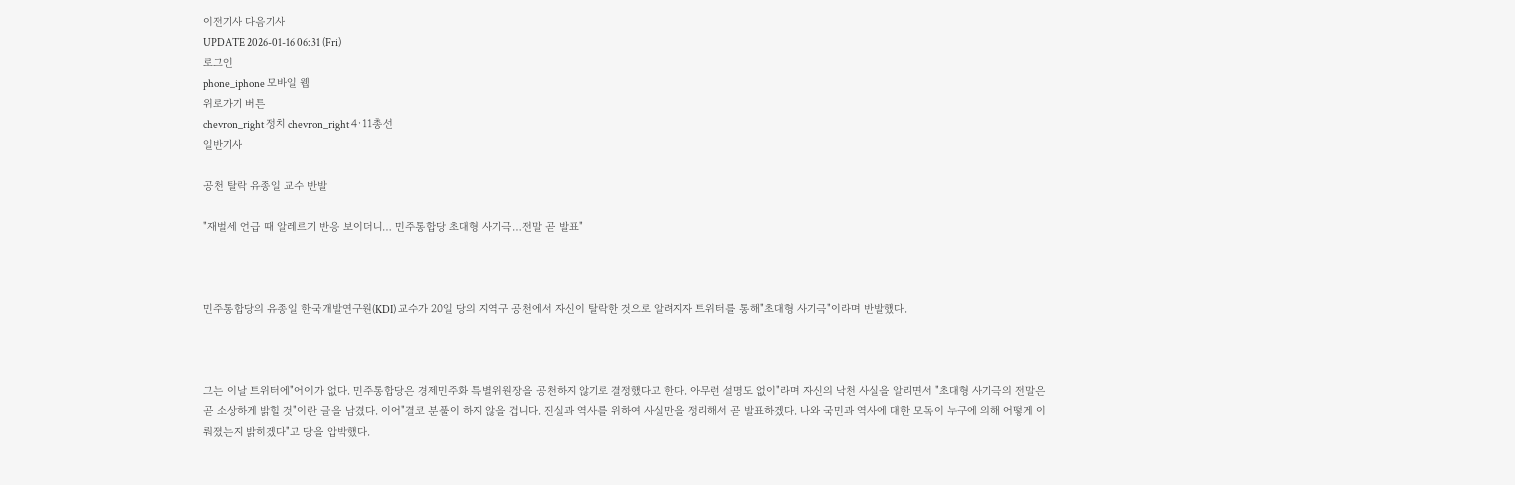이전기사 다음기사
UPDATE 2026-01-16 06:31 (Fri)
로그인
phone_iphone 모바일 웹
위로가기 버튼
chevron_right 정치 chevron_right 4·11총선
일반기사

공천 탈락 유종일 교수 반발

"재벌세 언급 때 알레르기 반응 보이더니… 민주통합당 초대형 사기극…전말 곧 발표"



민주통합당의 유종일 한국개발연구원(KDI) 교수가 20일 당의 지역구 공천에서 자신이 탈락한 것으로 알려지자 트위터를 통해"초대형 사기극"이라며 반발했다.



그는 이날 트위터에"어이가 없다. 민주통합당은 경제민주화 특별위원장을 공천하지 않기로 결정했다고 한다. 아무런 설명도 없이"라며 자신의 낙천 사실을 알리면서 "초대형 사기극의 전말은 곧 소상하게 밝힐 것"이란 글을 남겼다. 이어"결코 분풀이 하지 않을 겁니다. 진실과 역사를 위하여 사실만을 정리해서 곧 발표하겠다. 나와 국민과 역사에 대한 모독이 누구에 의해 어떻게 이뤄졌는지 밝히겠다"고 당을 압박했다.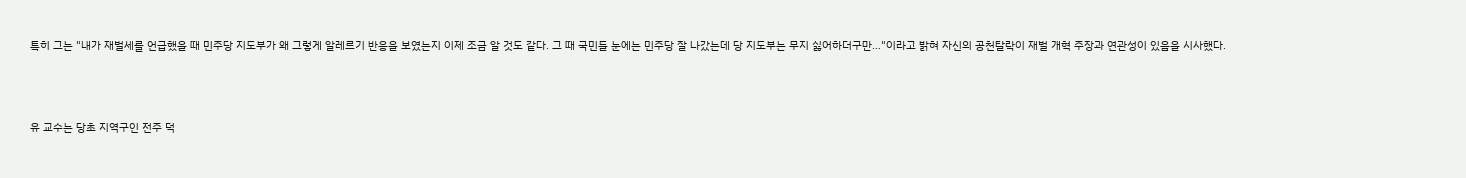특히 그는 "내가 재벌세를 언급했을 때 민주당 지도부가 왜 그렇게 알레르기 반응을 보였는지 이제 조금 알 것도 같다. 그 때 국민들 눈에는 민주당 잘 나갔는데 당 지도부는 무지 싫어하더구만…"이라고 밝혀 자신의 공천탈락이 재벌 개혁 주장과 연관성이 있음을 시사했다.



유 교수는 당초 지역구인 전주 덕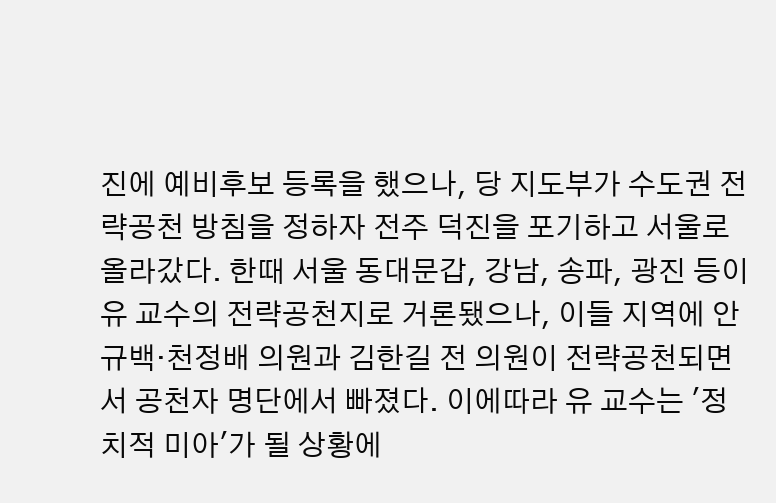진에 예비후보 등록을 했으나, 당 지도부가 수도권 전략공천 방침을 정하자 전주 덕진을 포기하고 서울로 올라갔다. 한때 서울 동대문갑, 강남, 송파, 광진 등이 유 교수의 전략공천지로 거론됐으나, 이들 지역에 안규백·천정배 의원과 김한길 전 의원이 전략공천되면서 공천자 명단에서 빠졌다. 이에따라 유 교수는 '정치적 미아'가 될 상황에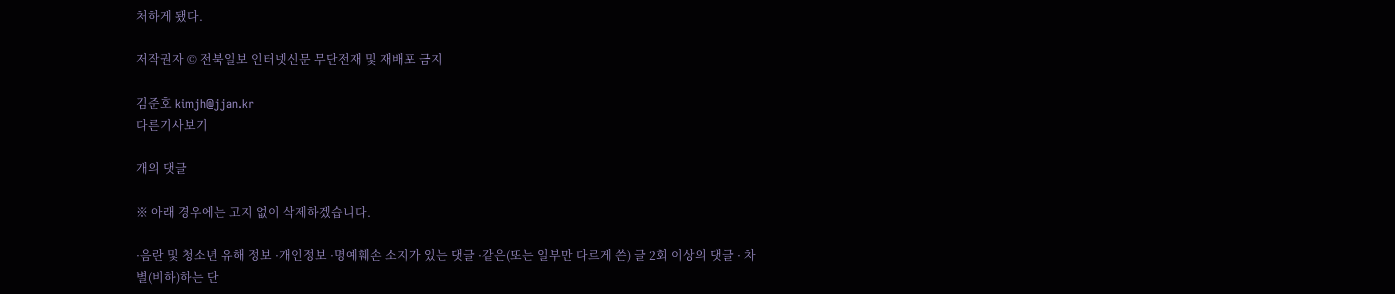처하게 됐다.

저작권자 © 전북일보 인터넷신문 무단전재 및 재배포 금지

김준호 kimjh@jjan.kr
다른기사보기

개의 댓글

※ 아래 경우에는 고지 없이 삭제하겠습니다.

·음란 및 청소년 유해 정보 ·개인정보 ·명예훼손 소지가 있는 댓글 ·같은(또는 일부만 다르게 쓴) 글 2회 이상의 댓글 · 차별(비하)하는 단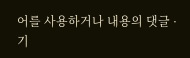어를 사용하거나 내용의 댓글 ·기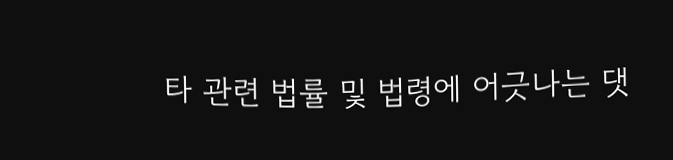타 관련 법률 및 법령에 어긋나는 댓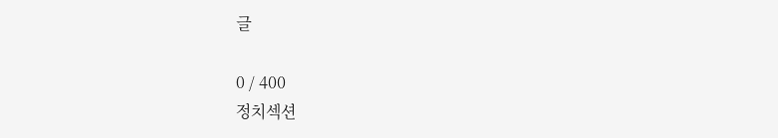글

0 / 400
정치섹션